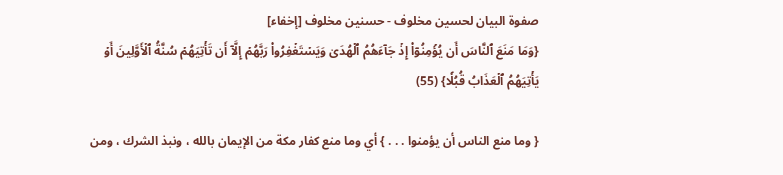صفوة البيان لحسين مخلوف - حسنين مخلوف [إخفاء]
{وَمَا مَنَعَ ٱلنَّاسَ أَن يُؤۡمِنُوٓاْ إِذۡ جَآءَهُمُ ٱلۡهُدَىٰ وَيَسۡتَغۡفِرُواْ رَبَّهُمۡ إِلَّآ أَن تَأۡتِيَهُمۡ سُنَّةُ ٱلۡأَوَّلِينَ أَوۡ يَأۡتِيَهُمُ ٱلۡعَذَابُ قُبُلٗا} (55)

{ وما منع الناس أن يؤمنوا . . . } أي وما منع كفار مكة من الإيمان بالله ، ونبذ الشرك ، ومن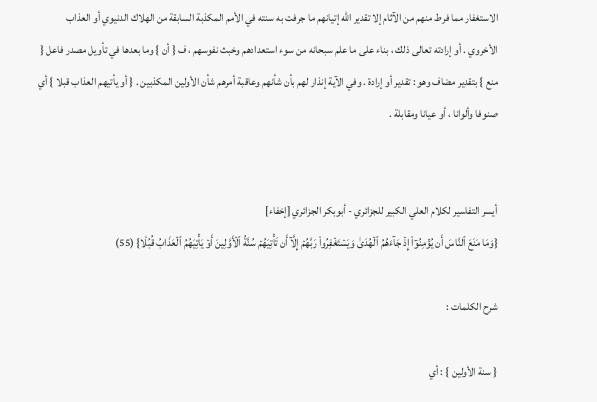الاستغفار مما فرط منهم من الآثام إلا تقدير الله إتيانهم ما جرفت به سنته في الأمم المكذبة السابقة من الهلاك الدنيوي أو العذاب الأخروي . أو إرادته تعالى ذلك ، بناء على ما علم سبحانه من سوء استعدادهم وخبث نفوسهم ، ف { أن } وما بعدها في تأويل مصدر فاعل { منع } بتقدير مضاف وهو : تقدير أو إرادة . وفي الآية إنذار لهم بأن شأنهم وعاقبة أمرهم شأن الأولين المكذبين . { أو يأتيهم العذاب قبلا } أي صنوفا وألوانا ، أو عيانا ومقابلة .


أيسر التفاسير لكلام العلي الكبير للجزائري - أبوبكر الجزائري [إخفاء]
{وَمَا مَنَعَ ٱلنَّاسَ أَن يُؤۡمِنُوٓاْ إِذۡ جَآءَهُمُ ٱلۡهُدَىٰ وَيَسۡتَغۡفِرُواْ رَبَّهُمۡ إِلَّآ أَن تَأۡتِيَهُمۡ سُنَّةُ ٱلۡأَوَّلِينَ أَوۡ يَأۡتِيَهُمُ ٱلۡعَذَابُ قُبُلٗا} (55)

شرح الكلمات :

{ سنة الأولين } : أي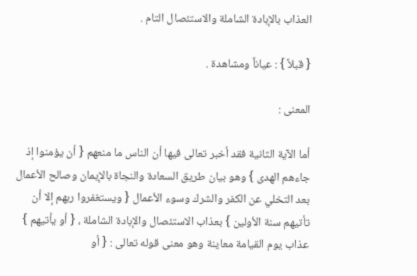العذاب بالإبادة الشاملة والاستئصال التام .

{ قبلاً } : عياناً ومشاهدة .

المعنى :

أما الآية الثانية فقد أخبر تعالى فيها أن الناس ما منعهم { أن يؤمنوا إذ جاءهم الهدى } وهو بيان طريق السعادة والنجاة بالإيمان وصالح الأعمال بعد التخلي عن الكفر والشرك وسوء الأعمال { ويستغفروا ربهم إلا أن تأتيهم سنة الأولين } بعذاب الاستئصال والإبادة الشاملة ، { أو يأتيهم } عذاب يوم القيامة معاينة وهو معنى قوله تعالى : { أو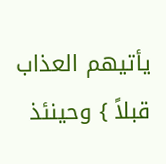يأتيهم العذاب قبلاً } وحينئذ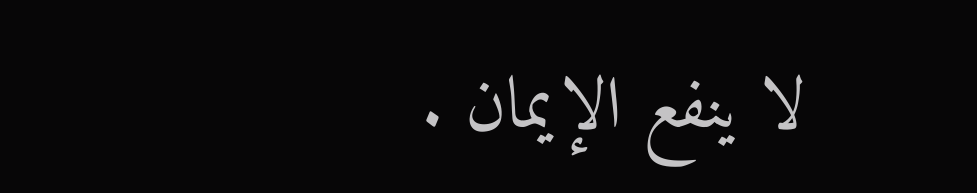لا ينفع الإيمان .